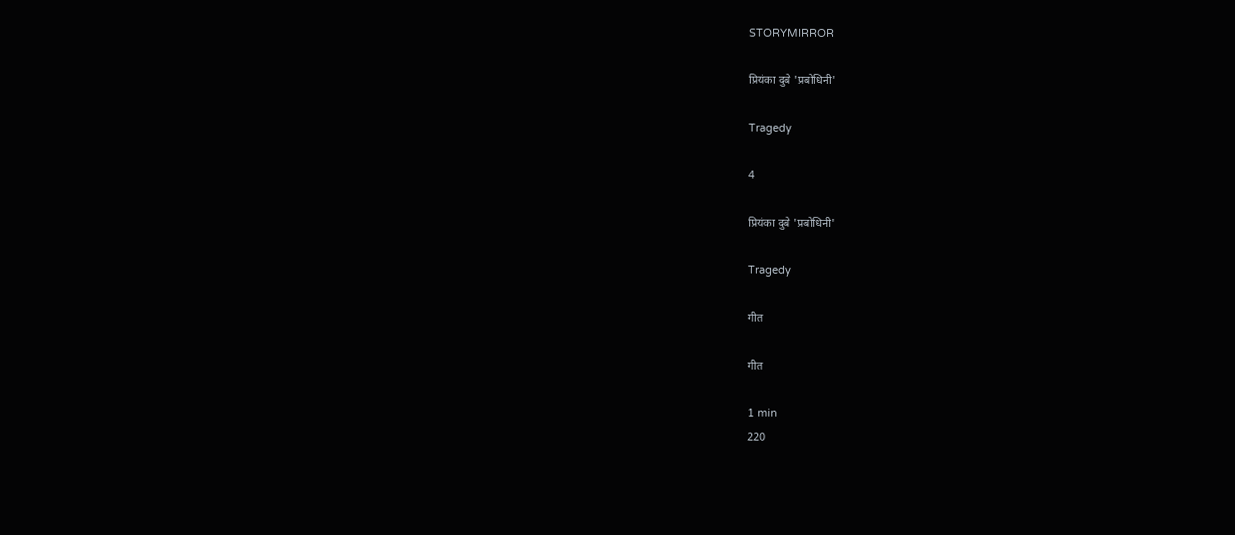STORYMIRROR

प्रियंका दुबे 'प्रबोधिनी'

Tragedy

4

प्रियंका दुबे 'प्रबोधिनी'

Tragedy

गीत

गीत

1 min
220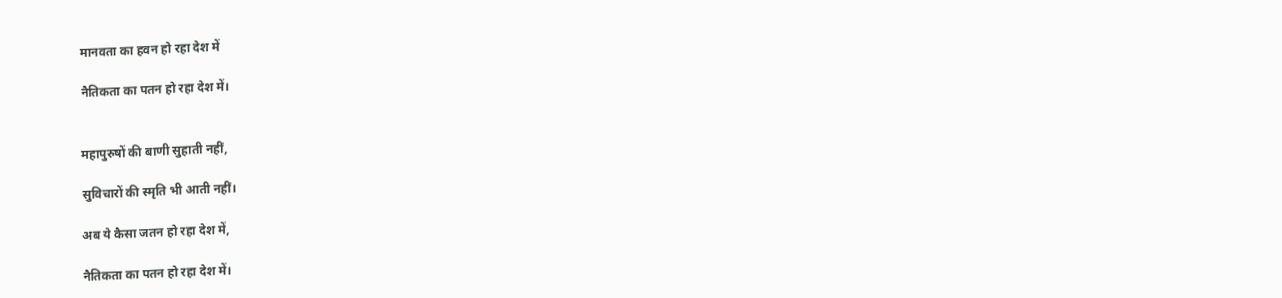मानवता का हवन हो रहा देश में

नैतिकता का पतन हो रहा देश में।


महापुरुषों की बाणी सुहाती नहीं,

सुविचारों की स्मृति भी आती नहीं।

अब ये कैसा जतन हो रहा देश में,

नैतिकता का पतन हो रहा देश में।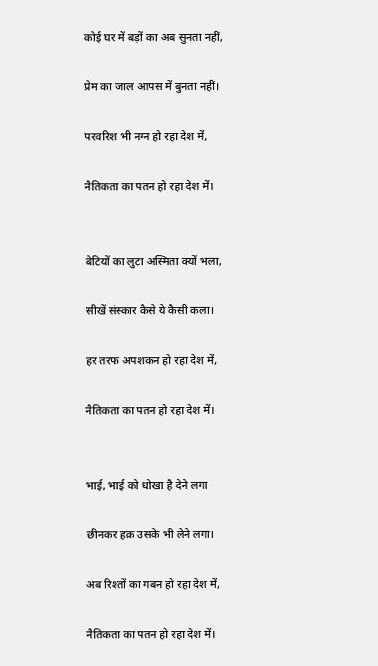कोई घर में बड़ों का अब सुनता नहीं,

प्रेम का जाल आपस में बुनता नहीं।

परवरिश भी नग्न हो रहा देश में,

नैतिकता का पतन हो रहा देश में।


बेटियों का लुटा अस्मिता क्यों भला,

सीखें संस्कार कैसे ये कैसी कला।

हर तरफ अपशकन हो रहा देश में,

नैतिकता का पतन हो रहा देश में।


भाई, भाई को धोखा है देने लगा

छीनकर हक़ उसके भी लेने लगा।

अब रिश्तों का गबन हो रहा देश में,

नैतिकता का पतन हो रहा देश में।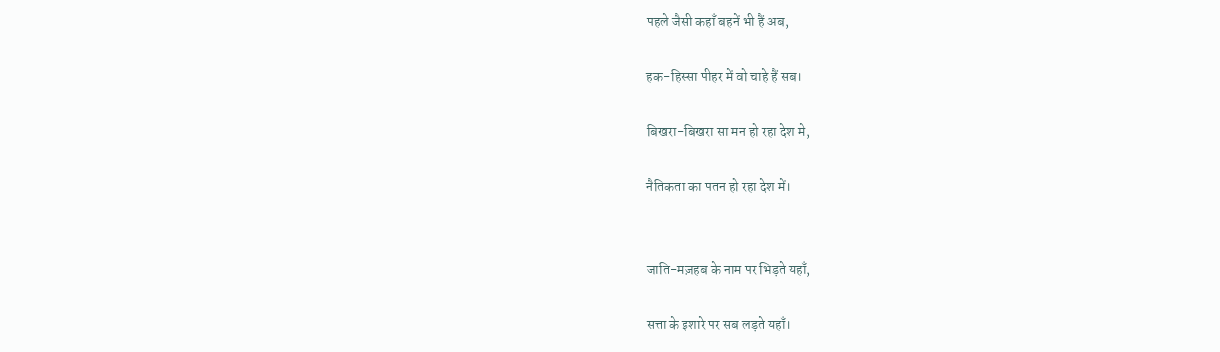पहले जैसी कहाँ बहनें भी हैं अब,

हक-हिस्सा पीहर में वो चाहे हैं सब।

बिखरा-बिखरा सा मन हो रहा देश मे,

नैतिकता का पतन हो रहा देश में।


जाति-मज़हब के नाम पर भिड़ते यहाँ,

सत्ता के इशारे पर सब लड़ते यहाँ।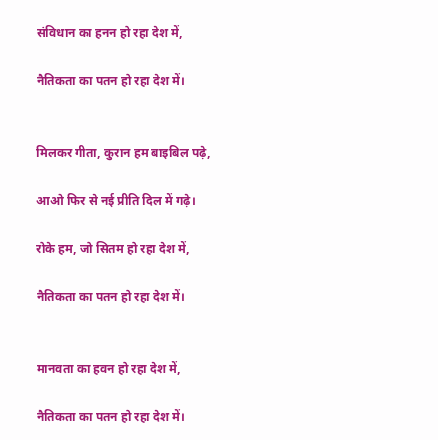संविधान का हनन हो रहा देश में,

नैतिकता का पतन हो रहा देश में।


मिलकर गीता, कुरान हम बाइबिल पढ़े,

आओ फिर से नई प्रीति दिल में गढ़े।

रोके हम, जो सितम हो रहा देश में,

नैतिकता का पतन हो रहा देश में।


मानवता का हवन हो रहा देश में,

नैतिकता का पतन हो रहा देश में।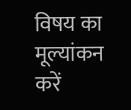विषय का मूल्यांकन करें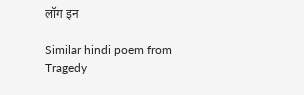लॉग इन

Similar hindi poem from Tragedy